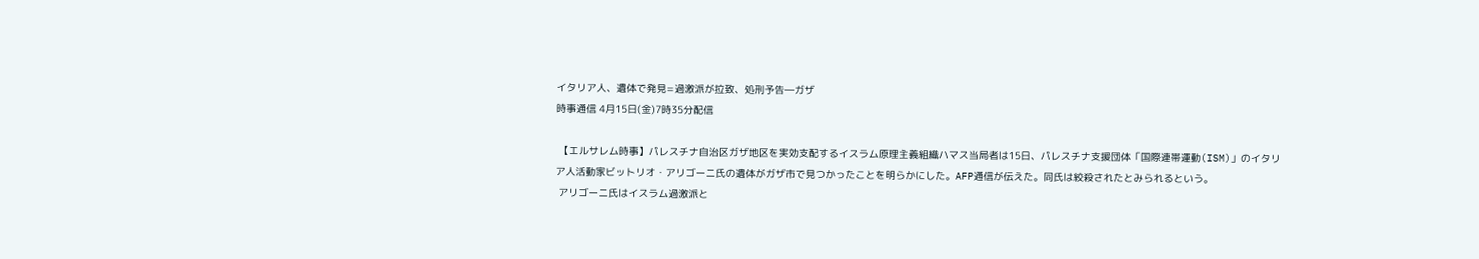イタリア人、遺体で発見=過激派が拉致、処刑予告―ガザ
時事通信 4月15日(金)7時35分配信

 【エルサレム時事】パレスチナ自治区ガザ地区を実効支配するイスラム原理主義組織ハマス当局者は15日、パレスチナ支援団体「国際連帯運動(ISM)」のイタリア人活動家ビットリオ・アリゴーニ氏の遺体がガザ市で見つかったことを明らかにした。AFP通信が伝えた。同氏は絞殺されたとみられるという。
 アリゴーニ氏はイスラム過激派と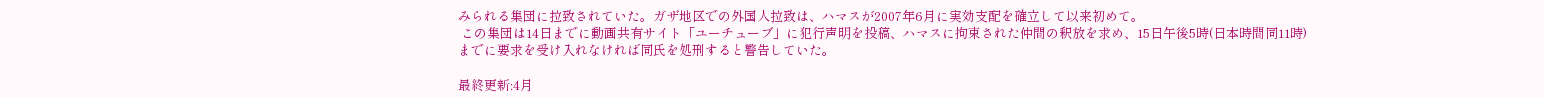みられる集団に拉致されていた。ガザ地区での外国人拉致は、ハマスが2007年6月に実効支配を確立して以来初めて。
 この集団は14日までに動画共有サイト「ユーチューブ」に犯行声明を投稿、ハマスに拘束された仲間の釈放を求め、15日午後5時(日本時間同11時)までに要求を受け入れなければ同氏を処刑すると警告していた。

最終更新:4月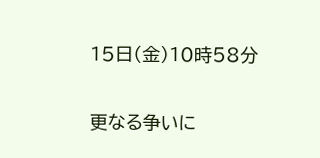15日(金)10時58分

更なる争いに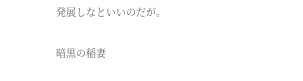発展しなといいのだが。

暗黒の稲妻